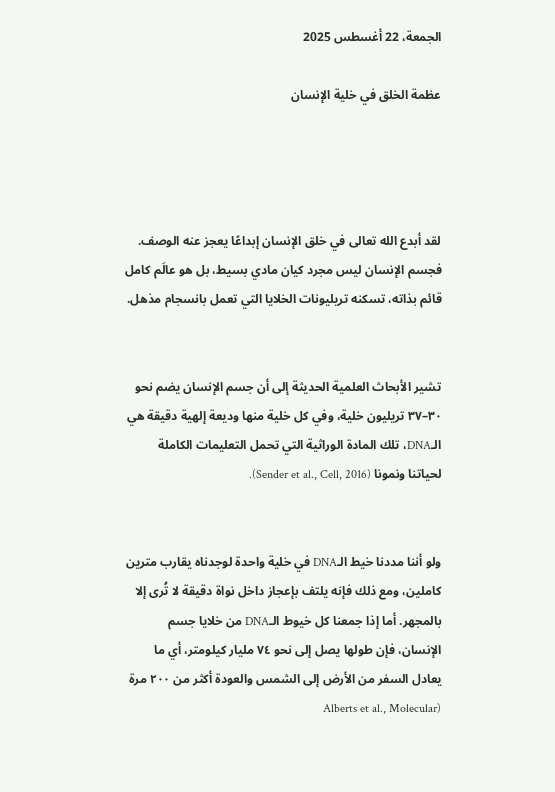الجمعة، 22 أغسطس 2025

عظمة الخلق في خلية الإنسان




لقد أبدع الله تعالى في خلق الإنسان إبداعًا يعجز عنه الوصف. فجسم الإنسان ليس مجرد كيان مادي بسيط، بل هو عالَم كامل قائم بذاته، تسكنه تريليونات الخلايا التي تعمل بانسجام مذهل.


تشير الأبحاث العلمية الحديثة إلى أن جسم الإنسان يضم نحو ٣٠–٣٧ تريليون خلية، وفي كل خلية منها وديعة إلهية دقيقة هي الـDNA، تلك المادة الوراثية التي تحمل التعليمات الكاملة لحياتنا ونمونا (Sender et al., Cell, 2016).


ولو أننا مددنا خيط الـDNA في خلية واحدة لوجدناه يقارب مترين كاملين، ومع ذلك فإنه يلتف بإعجاز داخل نواة دقيقة لا تُرى إلا بالمجهر. أما إذا جمعنا كل خيوط الـDNA من خلايا جسم الإنسان، فإن طولها يصل إلى نحو ٧٤ مليار كيلومتر، أي ما يعادل السفر من الأرض إلى الشمس والعودة أكثر من ٢٠٠ مرة (Alberts et al., Molecular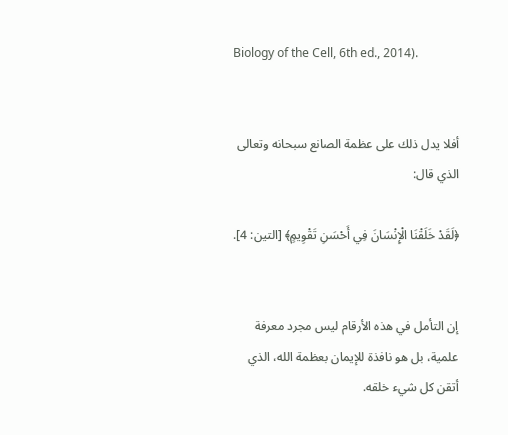Biology of the Cell, 6th ed., 2014).


أفلا يدل ذلك على عظمة الصانع سبحانه وتعالى الذي قال:

﴿لَقَدْ خَلَقْنَا الْإِنْسَانَ فِي أَحْسَنِ تَقْوِيمٍ﴾ [التين: 4].


إن التأمل في هذه الأرقام ليس مجرد معرفة علمية، بل هو نافذة للإيمان بعظمة الله، الذي أتقن كل شيء خلقه.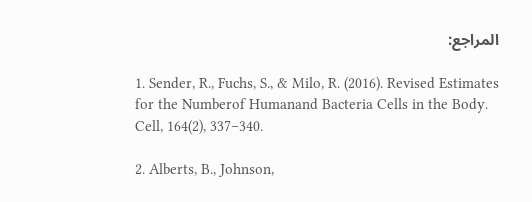المراجع:

1. Sender, R., Fuchs, S., & Milo, R. (2016). Revised Estimates for the Numberof Humanand Bacteria Cells in the Body. Cell, 164(2), 337–340.

2. Alberts, B., Johnson,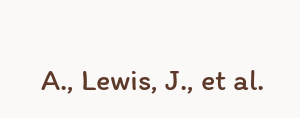A., Lewis, J., et al.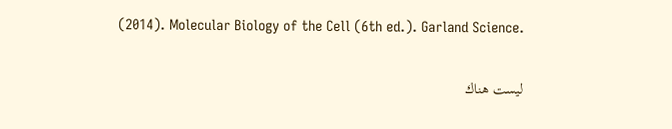(2014). Molecular Biology of the Cell (6th ed.). Garland Science.

ليست هناك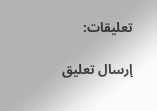تعليقات:

إرسال تعليق